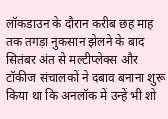लॉकडाउन के दौरान करीब छह माह तक तगड़ा नुकसान झेलने के बाद सितंबर अंत से मल्टीप्लेक्स और टॉकीज संचालकों ने दबाव बनाना शुरू किया था कि अनलॉक में उन्हें भी शो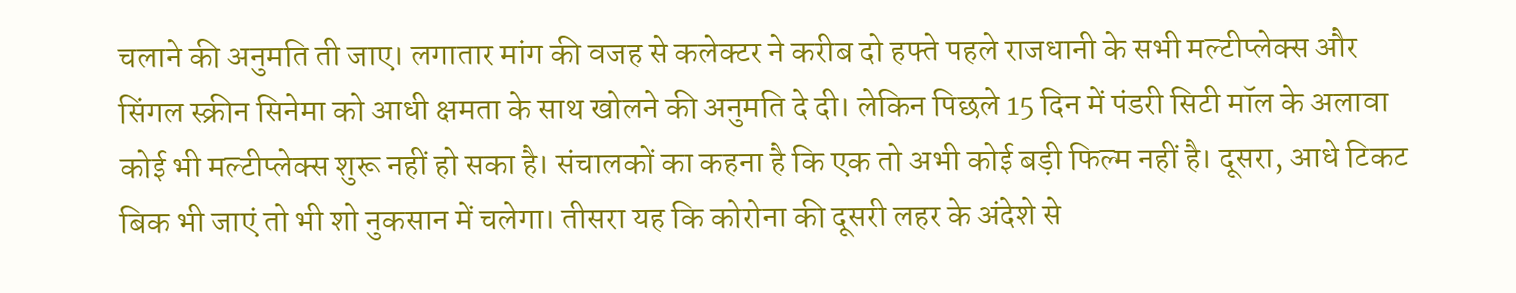चलाने की अनुमति ती जाए। लगातार मांग की वजह से कलेक्टर ने करीब दो हफ्ते पहले राजधानी के सभी मल्टीप्लेक्स और सिंगल स्क्रीन सिनेमा को आधी क्षमता के साथ खोलने की अनुमति दे दी। लेकिन पिछले 15 दिन में पंडरी सिटी मॉल के अलावा कोई भी मल्टीप्लेक्स शुरू नहीं हो सका है। संचालकों का कहना है कि एक तो अभी कोई बड़ी फिल्म नहीं है। दूसरा, आधे टिकट बिक भी जाएं तो भी शो नुकसान में चलेगा। तीसरा यह कि कोरोना की दूसरी लहर के अंदेशे से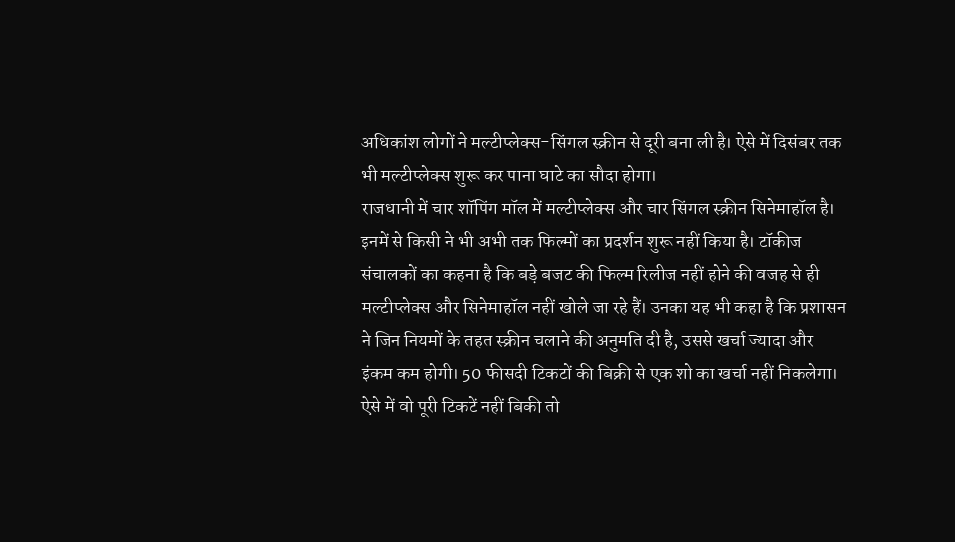अधिकांश लोगों ने मल्टीप्लेक्स-सिंगल स्क्रीन से दूरी बना ली है। ऐसे में दिसंबर तक भी मल्टीप्लेक्स शुरू कर पाना घाटे का सौदा होगा।
राजधानी में चार शॉपिंग मॉल में मल्टीप्लेक्स और चार सिंगल स्क्रीन सिनेमाहॉल है। इनमें से किसी ने भी अभी तक फिल्मों का प्रदर्शन शुरू नहीं किया है। टॉकीज संचालकों का कहना है कि बड़े बजट की फिल्म रिलीज नहीं होने की वजह से ही मल्टीप्लेक्स और सिनेमाहॉल नहीं खोले जा रहे हैं। उनका यह भी कहा है कि प्रशासन ने जिन नियमों के तहत स्क्रीन चलाने की अनुमति दी है, उससे खर्चा ज्यादा और इंकम कम होगी। 50 फीसदी टिकटों की बिक्री से एक शो का खर्चा नहीं निकलेगा। ऐसे में वो पूरी टिकटें नहीं बिकी तो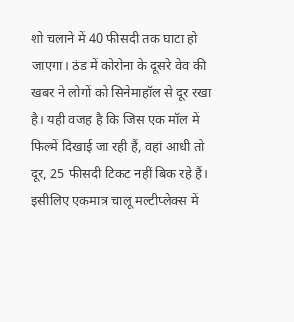शो चलाने में 40 फीसदी तक घाटा हो जाएगा। ठंड में कोरोना के दूसरे वेव की खबर ने लोगों को सिनेमाहॉल से दूर रखा है। यही वजह है कि जिस एक मॉल में फिल्में दिखाई जा रही हैं, वहां आधी तो दूर, 25 फीसदी टिकट नहीं बिक रहे हैं। इसीलिए एकमात्र चालू मल्टीप्लेक्स में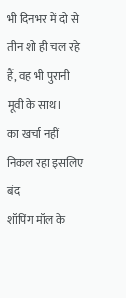भी दिनभर में दो से तीन शो ही चल रहे हैं, वह भी पुरानी मूवी के साथ।
का खर्चा नहीं निकल रहा इसलिए बंद
शॉपिंग मॉल के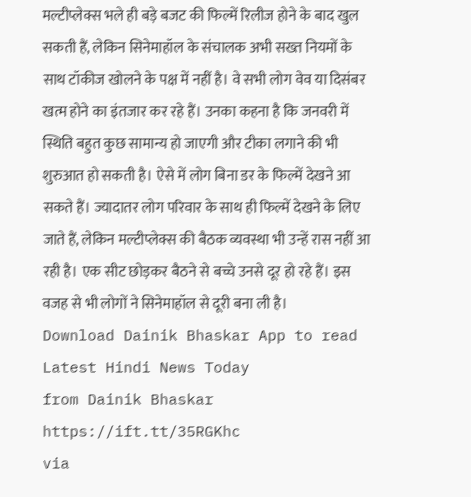मल्टीप्लेक्स भले ही बड़े बजट की फिल्में रिलीज होने के बाद खुल सकती हैं, लेकिन सिनेमाहॉल के संचालक अभी सख्त नियमों के साथ टॉकीज खोलने के पक्ष में नहीं है। वे सभी लोग वेव या दिसंबर खत्म होने का इंतजार कर रहे हैं। उनका कहना है कि जनवरी में स्थिति बहुत कुछ सामान्य हो जाएगी और टीका लगाने की भी शुरुआत हो सकती है। ऐसे में लोग बिना डर के फिल्में देखने आ सकते हैं। ज्यादातर लोग परिवार के साथ ही फिल्में देखने के लिए जाते हैं, लेकिन मल्टीप्लेक्स की बैठक व्यवस्था भी उन्हें रास नहीं आ रही है। एक सीट छोड़कर बैठने से बच्चे उनसे दूर हो रहे हैं। इस वजह से भी लोगों ने सिनेमाहॉल से दूरी बना ली है।
Download Dainik Bhaskar App to read Latest Hindi News Today
from Dainik Bhaskar https://ift.tt/35RGKhc
via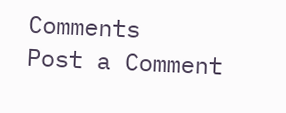Comments
Post a Comment